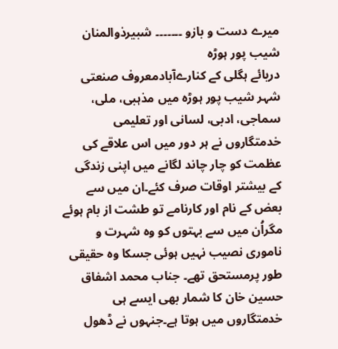میرے دست و بازو ۔۔۔۔۔۔۔ شبیرذوالمنان شیب پور ہوڑہ
دریائے ہگلی کے کنارےآبادمعروف صنعتی شہر شیب پور ہوڑہ میں مذہبی، ملی، سماجی، ادبی، لسانی اور تعلیمی خدمتگاروں نے ہر دور میں اس علاقے کی عظمت کو چار چاند لگانے میں اپنی زندگی کے بیشتر اوقات صرف کئے۔ان میں سے بعض کے نام اور کارنامے تو طشت از بام ہوئے مگراُن میں سے بہتوں کو وہ شہرت و ناموری نصیب نہیں ہوئی جسکا وہ حقیقی طور پرمستحق تھے۔ جناب محمد اشفاق حسین خان کا شمار بھی ایسے ہی خدمتگاروں میں ہوتا ہے۔جنہوں نے ڈھول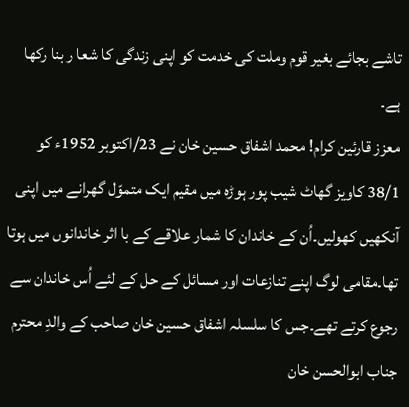تاشے بجائے بغیر قوم وملت کی خدمت کو اپنی زندگی کا شعا ر بنا رکھا ہے۔
معزز قارئین کرام! محمد اشفاق حسین خان نے 23/اکتوبر 1952ء کو 38/1 کاویز گھاٹ شیب پور ہوڑہ میں مقیم ایک متموّل گھرانے میں اپنی آنکھیں کھولیں۔اُن کے خاندان کا شمار علاقے کے با اثر خاندانوں میں ہوتا تھا۔مقامی لوگ اپنے تنازعات اور مسائل کے حل کے لئے اُس خاندان سے رجوع کرتے تھے۔جس کا سلسلہ اشفاق حسین خان صاحب کے والدِ محترم جناب ابوالحسن خان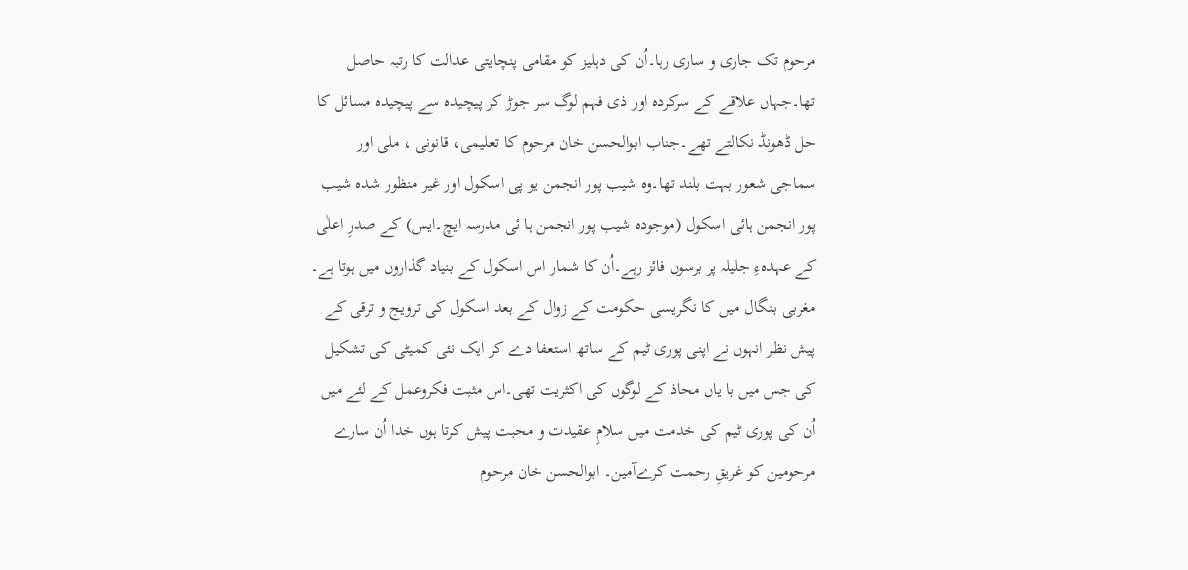مرحوم تک جاری و ساری رہا۔اُن کی دہلیز کو مقامی پنچایتی عدالت کا رتبہ حاصل تھا۔جہاں علاقے کے سرکردہ اور ذی فہم لوگ سر جوڑ کر پیچیدہ سے پیچیدہ مسائل کا حل ڈھونڈ نکالتے تھے۔جناب ابوالحسن خان مرحوم کا تعلیمی، قانونی ، ملی اور سماجی شعور بہت بلند تھا۔وہ شیب پور انجمن یو پی اسکول اور غیر منظور شدہ شیب پور انجمن ہائی اسکول (موجودہ شیب پور انجمن ہا ئی مدرسہ ایچ۔ایس) کے صدرِ اعلٰی کے عہدہءِ جلیلہ پر برسوں فائز رہے۔اُن کا شمار اس اسکول کے بنیاد گذاروں میں ہوتا ہے۔ مغربی بنگال میں کا نگریسی حکومت کے زوال کے بعد اسکول کی ترویج و ترقی کے پیش نظر انہوں نے اپنی پوری ٹیم کے ساتھ استعفا دے کر ایک نئی کمیٹی کی تشکیل کی جس میں با یاں محاذ کے لوگوں کی اکثریت تھی۔اس مثبت فکروعمل کے لئے میں اُن کی پوری ٹیم کی خدمت میں سلامِ عقیدت و محبت پیش کرتا ہوں خدا اُن سارے مرحومین کو غریقِ رحمت کرےآمین۔ ابوالحسن خان مرحوم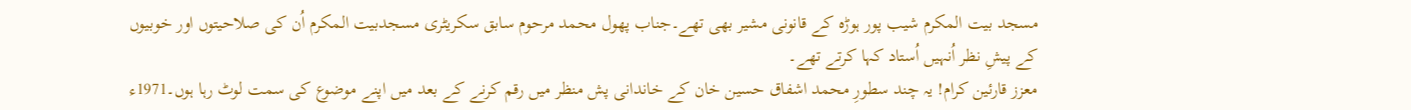مسجد بیت المکرم شیب پور ہوڑہ کے قانونی مشیر بھی تھے۔جناب پھول محمد مرحوم سابق سکریٹری مسجدبیت المکرم اُن کی صلاحیتوں اور خوبیوں کے پیشِ نظر اُنہیں اُستاد کہا کرتے تھے۔
معزز قارئین کرام! یہ چند سطورِ محمد اشفاق حسین خان کے خاندانی پش منظر میں رقم کرنے کے بعد میں اپنے موضوع کی سمت لوٹ رہا ہوں۔1971ء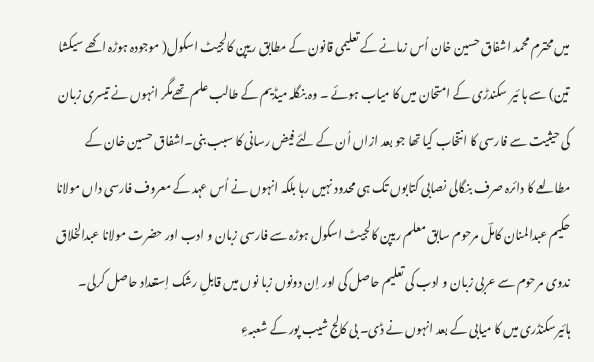میں محترم محمد اشفاق حسین خان اُس زمانے کے تعلیمی قانون کے مطابق ریپن کالجیٹ اسکول( موجودہ ہوڑہ اکھے سیکشا تین) سے ہا ئیر سکندڑی کے امتحان میں کا میاب ہوئے ۔ وہ بنگلہ میڈیم کے طالب علم تھےمگر انہوں نے تیسری زبان کی حیثیت سے فارسی کا انتخاب کیا تھا جو بعد ازاں اُن کے لئے فیض رسانی کا سبب بنی۔اشفاق حسین خان کے مطالعے کا دائرہ صرف بنگالی نصابی کتابوں تک ہی محدود نہیں رہا بلکہ انہوں نے اُس عہد کے معروف فارسی داں مولانا حکیم عبدالمنان کاملؔ مرحوم سابق معلم ریپن کالجیٹ اسکول ہوڑہ سے فارسی زبان و ادب اور حضرت مولانا عبدالخلاق ندوی مرحوم سے عربی زبان و ادب کی تعلیم حاصل کی اور اِن دونوں زبا نوں میں قابلِ رشک اِستعداد حاصل کرلی۔ ہائیرسکنڈری میں کا میابی کے بعد انہوں نے ڈی۔ بی کالج شیب پور کے شعبہءِ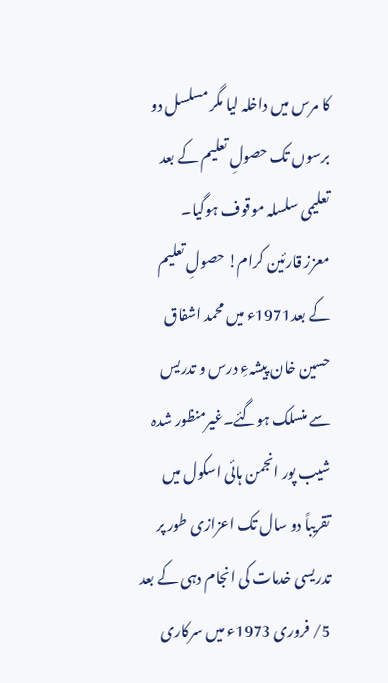کا مرس میں داخلہ لیا مگر مسلسل دو برسوں تک حصولِ تعلیم کے بعد تعلیمی سلسلہ موقوف ہوگیا۔
معزز قارئین کرام! حصولِ تعلیم کے بعد1971ء میں محمد اشفاق حسین خان پیشہءِ درس و تدریس سے منسلک ہوگئے۔غیرمنظور شدہ شیب پور انجمن ہائی اسکول میں تقریباً دو سال تک اعزازی طور پر تدریسی خدمات کی انجام دہی کے بعد 5/ فروری 1973ء میں سرکاری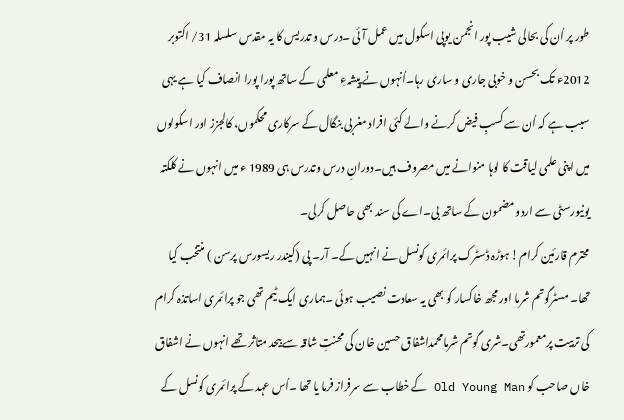طور پر اُن کی بحالی شیب پور انجمن یوپی اسکول میں عمل آئی ۔درس و تدریس کا یہ مقدس سلسلہ 31/ اکتوبر 2012ء تک بحسن و خوبی جاری و ساری رہا۔اُنہوں نے پیشہءِ معلمی کے ساتھ پورا پورا انصاف کیا ہے یہی سبب ہے کہ اُن سے کسبِ فیض کرنے والے کئی افراد مغربی بنگال کے سرکاری محکموں، کالجزز اور اسکولوں میں اپنی علمی لیاقت کا لوہا منوانے میں مصروف ہیں۔دورانِ درس وتدرس ہی 1989 ء میں انہوں نے کلکتہ یونیورسٹی سے اردو مضمون کے ساتھ بی۔اے کی سند بھی حاصل کرلی۔
محترم قارئین کرام! ہوڑہ ڈسٹرک پرائمری کونسل نے انہیں کے۔ آر۔ پی (کیندر ریسورس پرسن ) منتخب کیا تھا۔ مسٹرگوتم شرما اور مجھ خاکسار کو بھی یہ سعادت نصیب ہوئی ۔ہماری ایک ٹیم تھی جو پرائمری اساتذہ کرام کی تربیت پرمعمورتھی۔شری گوتم شرمامحمداشفاق حسین خان کی محنتِ شاقہ سے بیحد متاثر تھے انہوں نے اشفاق خاں صاحب کو Old Young Man کے خطاب سے سرفراز فرما یا تھا ۔اُس عہد کے پرائمری کونسل کے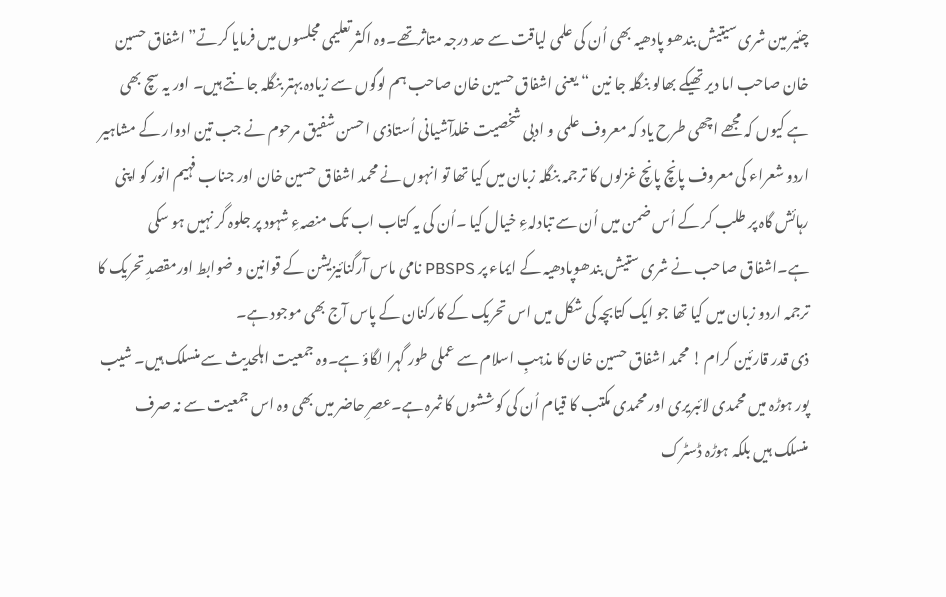چئیر مین شری سیتیش بندھو پادھیہ بھی اُن کی علمی لیاقت سے حد درجہ متاثرتھے۔وہ اکثر تعلیمی مجلسوں میں فرمایا کرتے” اشفاق حسین خان صاحب اما دیر تھیکے بھالو بنگلہ جا نین “ یعنی اشفاق حسین خان صاحب ہم لوگوں سے زیادہ بہتر بنگلہ جا نتے ہیں۔ اور یہ سچ بھی ہے کیوں کہ مجھے اچھی طرح یاد کہ معروف علمی و ادبی شخصیت خلدآشیانی اُستاذی احسن شفیق مرحوم نے جب تین ادوار کے مشاہیر اردو شعراء کی معروف پانچ پانچ غزلوں کا ترجمہ بنگلہ زبان میں کیا تھا تو انہوں نے محمد اشفاق حسین خان اور جناب فہیم انور کو اپنی رہائش گاہ پر طلب کر کے اُس ضمن میں اُن سے تبادلہءِ خیال کیا ۔اُن کی یہ کتاب اب تک منصہءِ شہود پر جلوہ گر نہیں ہو سکی ہے۔اشفاق صاحب نے شری ستیش بندھوپادھیہ کے ایماء پر PBSPS نامی ماس آرگنائیزیشن کے قوانین و ضوابط اورمقصدِ تحریک کا ترجمہ اردو زبان میں کیا تھا جو ایک کتابچہ کی شکل میں اس تحریک کے کارکنان کے پاس آج بھی موجود ہے۔
ذی قدر قارئین کرام ! محمد اشفاق حسین خان کا مذہبِ اسلام سے عملی طور گہرا لگاؤ ہے۔وہ جمعیت اہلحدیث سے منسلک ہیں۔ شیب پور ہوڑہ میں محمدی لائبریری اور محمدی مکتب کا قیام اُن کی کوششوں کا ثمرہ ہے۔عصرِ حاضر میں بھی وہ اس جمعیت سے نہ صرف منسلک ہیں بلکہ ہوڑہ ڈسٹرک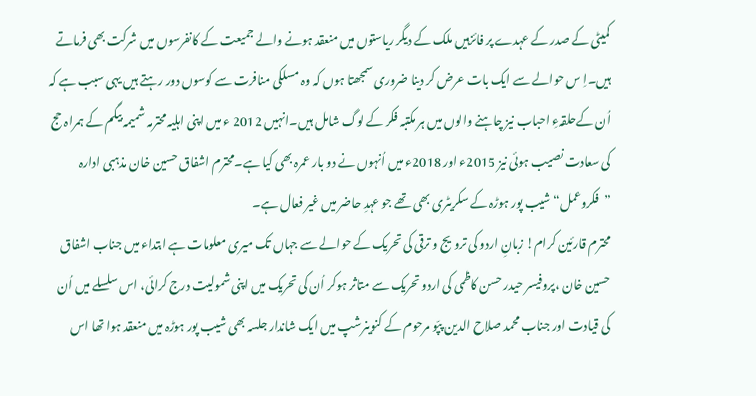کمیٹی کے صدر کے عہدے پر فائزہیں ملک کے دیگر ریاستوں میں منعقد ہونے والے جمیعت کے کانفرسوں میں شرکت بھی فرماتے ہیں۔اِ س حوالے سے ایک بات عرض کر دینا ضروری سمجھتا ہوں کہ وہ مسلکی منافرت سے کوسوں دور رہتے ہیں یہی سبب ہے کہ اُن کےحلقہءِ احباب نیز چاہنے والوں میں ہر مکتبہ فکر کے لوگ شامل ہیں۔انہیں 2012 ء میں اپنی اہلیہ محترمہ شمیمہ بیگم کے ہمراہ حج کی سعادت نصیب ہوئی نیز 2015ء اور 2018ء میں اُنہوں نے دو بار عمرہ بھی کیا ہے۔محترم اشفاق حسین خان مذہبی ادارہ ”فکروعمل“ شیب پور ہوڑہ کے سکریٹری بھی تھے جو عہدِ حاضر میں غیر فعال ہے۔
محترم قارئین کرام! زبانِ اردو کی ترویج و ترقی کی تحریک کے حوالے سے جہاں تک میری معلومات ہے ابتداء میں جناب اشفاق حسین خان ،پروفیسر حیدر حسن کاظمی کی اردو تحریک سے متاثر ہوکر اُن کی تحریک میں اپنی شمولیت درج کرائی، اس سلسلے میں اُن کی قیادت اور جناب محمد صلاح الدین پپّو مرحوم کے کنوینرشپ میں ایک شاندار جلسہ بھی شیب پور ہوڑہ میں منعقد ہوا تھا اس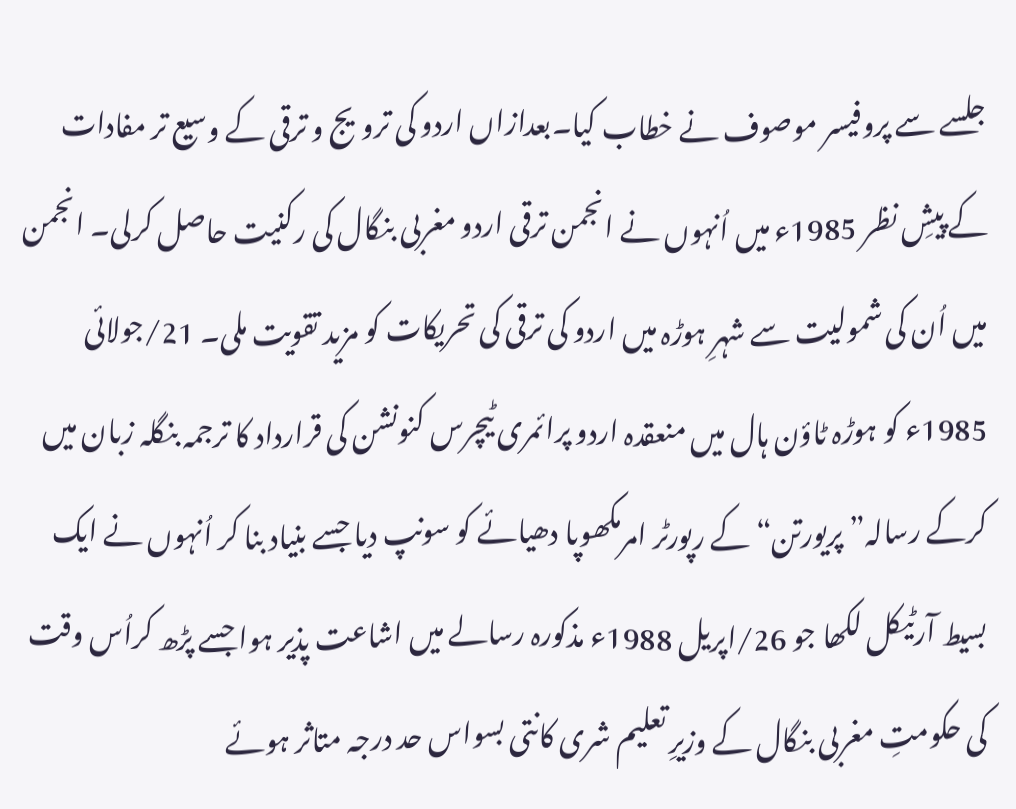جلسے سے پروفیسر موصوف نے خطاب کیا۔بعدازاں اردو کی ترویج و ترقی کے وسیع تر مفادات کے پیشِ نظر 1985ء میں اُنہوں نے انجمن ترقی اردو مغربی بنگال کی رکنیت حاصل کرلی۔ انجمن میں اُن کی شمولیت سے شہرِ ہوڑہ میں اردو کی ترقی کی تحریکات کو مزید تقویت ملی۔ 21/جولائی 1985ء کو ہوڑہ ٹاؤن ہال میں منعقدہ اردو پرائمری ٹیچرس کنونشن کی قرارداد کا ترجمہ بنگلہ زبان میں کرکے رسالہ” پریورتن“ کے رپورٹر امرمکھوپا دھیائے کو سونپ دیا جسے بنیاد بنا کر اُنہوں نے ایک بسیط آرٹیکل لکھا جو 26/اپریل 1988ء مذکورہ رسالے میں اشاعت پذیر ہوا جسے پڑھ کراُس وقت کی حکومتِ مغربی بنگال کے وزیرِ تعلیم شری کانتی بسواس حد درجہ متاثر ہوئے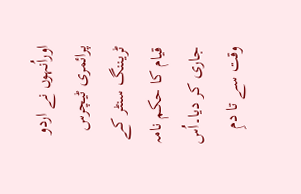اوراُنہوں نے اردو پرائمری ٹیچرس ٹریننگ سنٹر کے قیام کا حکم نامہ جاری کر دیا۔اُس وقت سے تا دمِ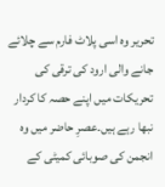تحریر وہ اسی پلاٹ فارم سے چلائے جانے والی ارود کی ترقی کی تحریکات میں اپنے حصہ کا کردار نبھا رہے ہیں۔عصرِ حاضر میں وہ انجمن کی صوبائی کمیٹی کے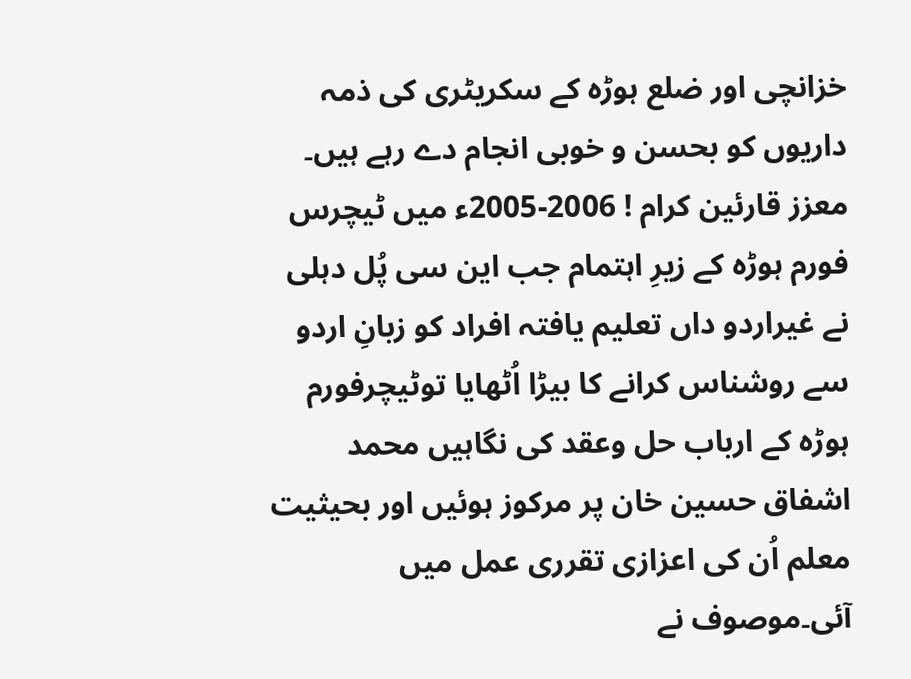خزانچی اور ضلع ہوڑہ کے سکریٹری کی ذمہ داریوں کو بحسن و خوبی انجام دے رہے ہیں۔
معزز قارئین کرام ! 2006-2005ء میں ٹیچرس فورم ہوڑہ کے زیرِ اہتمام جب این سی پُل دہلی نے غیراردو داں تعلیم یافتہ افراد کو زبانِ اردو سے روشناس کرانے کا بیڑا اُٹھایا توٹیچرفورم ہوڑہ کے ارباب حل وعقد کی نگاہیں محمد اشفاق حسین خان پر مرکوز ہوئیں اور بحیثیت معلم اُن کی اعزازی تقرری عمل میں آئی۔موصوف نے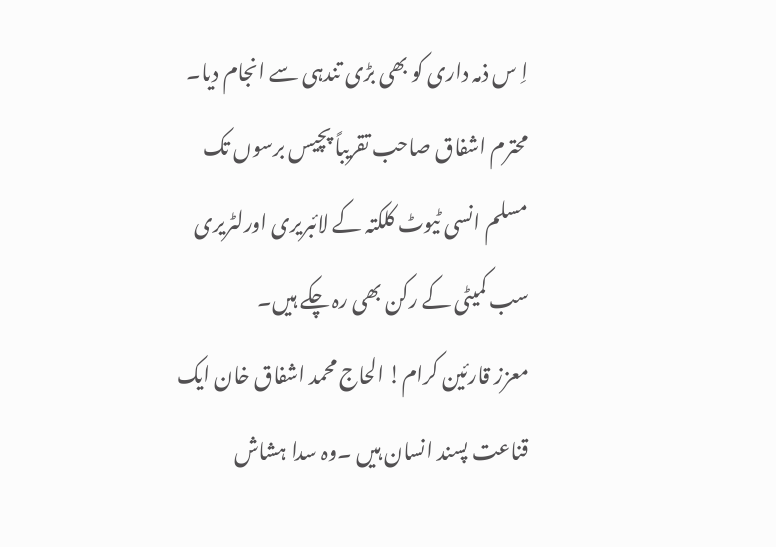اِ س ذمہ داری کو بھی بڑی تندہی سے انجام دیا۔ محترم اشفاق صاحب تقریباً پچیس برسوں تک مسلم انسی ٹیوٹ کلکتہ کے لائبریری اورلٹریری سب کمیٹی کے رکن بھی رہ چکے ہیں۔
معزز قارئین کرام! الحاج محمد اشفاق خان ایک قناعت پسند انسان ہیں ۔وہ سدا ہشاش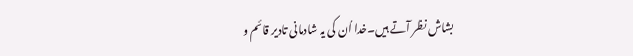بشاش نظر آتے ہیں۔خدا اُن کی یہ شادمانی تادیر قائم و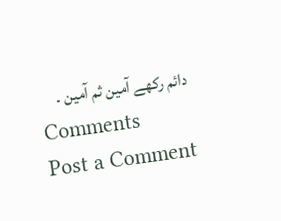دائم رکھے آمین ثم آمین ۔
Comments
Post a Comment